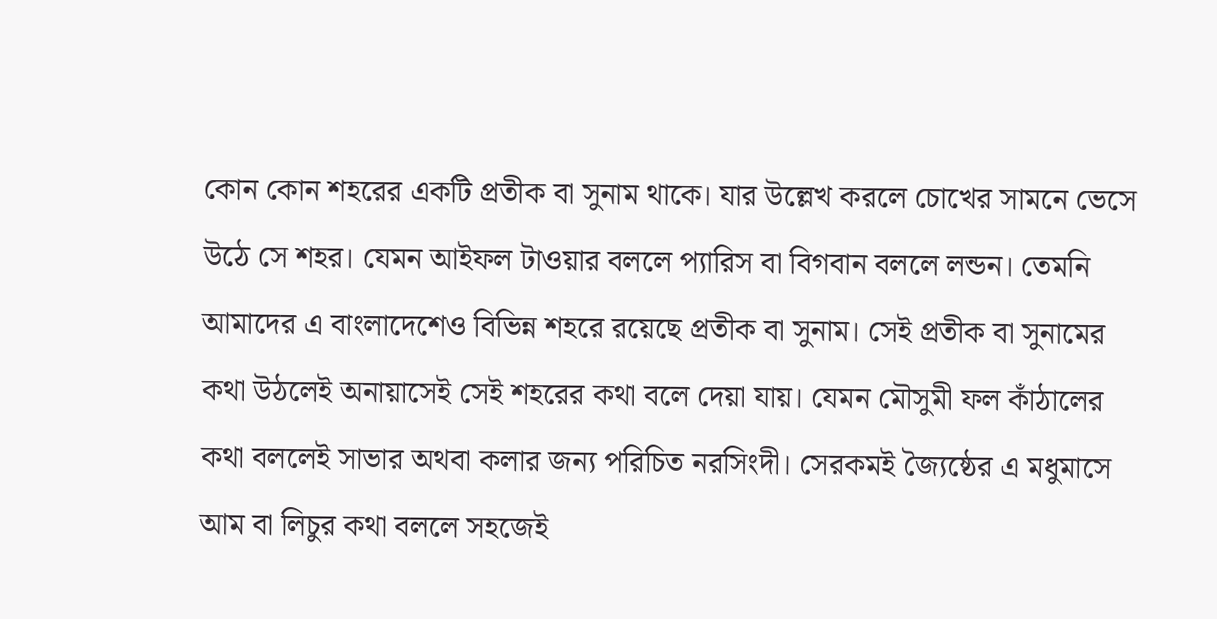কোন কোন শহরের একটি প্রতীক বা সুনাম থাকে। যার উল্লেখ করলে চোখের সামনে ভেসে উঠে সে শহর। যেমন আইফল টাওয়ার বললে প্যারিস বা বিগবান বললে লন্ডন। তেমনি আমাদের এ বাংলাদেশেও বিভিন্ন শহরে রয়েছে প্রতীক বা সুনাম। সেই প্রতীক বা সুনামের কথা উঠলেই অনায়াসেই সেই শহরের কথা বলে দেয়া যায়। যেমন মৌসুমী ফল কাঁঠালের কথা বললেই সাভার অথবা কলার জন্য পরিচিত নরসিংদী। সেরকমই জ্যৈষ্ঠের এ মধুমাসে আম বা লিচুর কথা বললে সহজেই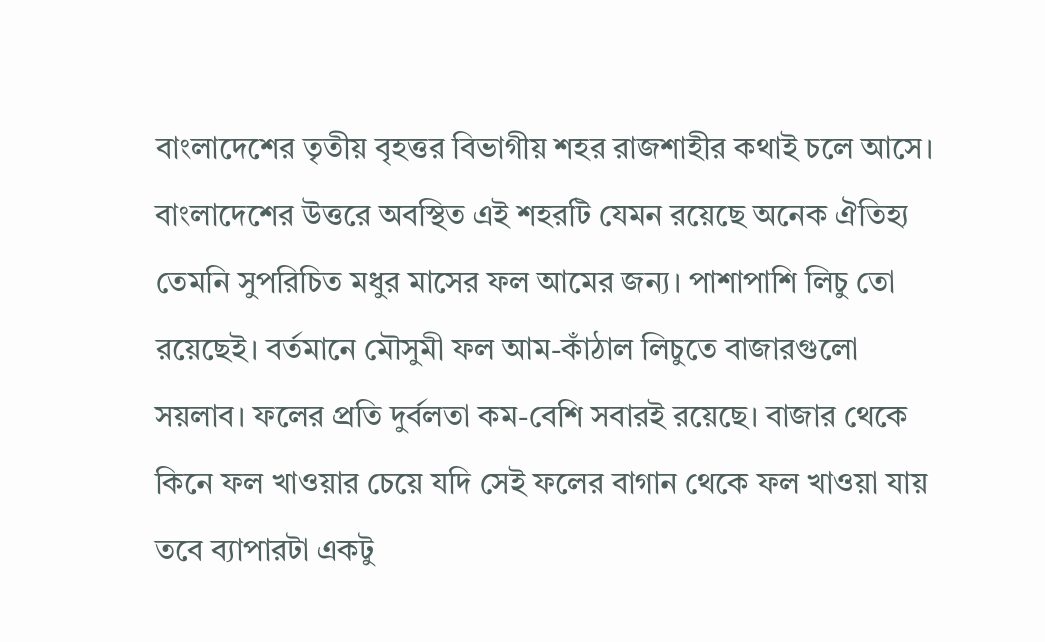বাংলাদেশের তৃতীয় বৃহত্তর বিভাগীয় শহর রাজশাহীর কথাই চলে আসে।
বাংলাদেশের উত্তরে অবস্থিত এই শহরটি যেমন রয়েছে অনেক ঐতিহ্য তেমনি সুপরিচিত মধুর মাসের ফল আমের জন্য। পাশাপাশি লিচু তো রয়েছেই। বর্তমানে মৌসুমী ফল আম-কাঁঠাল লিচুতে বাজারগুলো সয়লাব। ফলের প্রতি দুর্বলতা কম-বেশি সবারই রয়েছে। বাজার থেকে কিনে ফল খাওয়ার চেয়ে যদি সেই ফলের বাগান থেকে ফল খাওয়া যায় তবে ব্যাপারটা একটু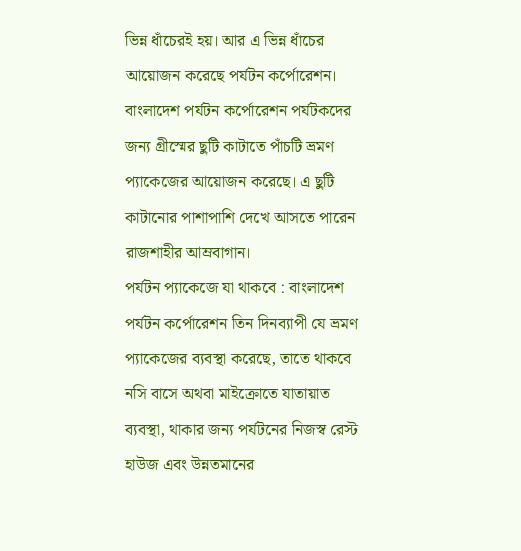ভিন্ন ধাঁচেরই হয়। আর এ ভিন্ন ধাঁচের আয়োজন করেছে পর্যটন কর্পোরেশন। বাংলাদেশ পর্যটন কর্পোরেশন পর্যটকদের জন্য গ্রীস্মের ছুটি কাটাতে পাঁচটি ভ্রমণ প্যাকেজের আয়োজন করেছে। এ ছুটি কাটানোর পাশাপাশি দেখে আসতে পারেন রাজশাহীর আম্রবাগান।
পর্যটন প্যাকেজে যা থাকবে : বাংলাদেশ পর্যটন কর্পোরেশন তিন দিনব্যাপী যে ভ্রমণ প্যাকেজের ব্যবস্থা করেছে, তাতে থাকবে নসি বাসে অথবা মাইক্রোতে যাতায়াত ব্যবস্থা, থাকার জন্য পর্যটনের নিজস্ব রেস্ট হাউজ এবং উন্নতমানের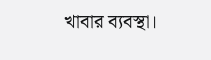খাবার ব্যবস্থা।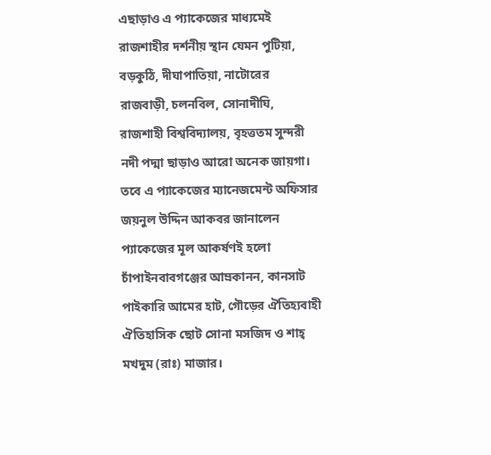এছাড়াও এ প্যাকেজের মাধ্যমেই রাজশাহীর দর্শনীয় স্থান যেমন পুটিয়া, বড়কুঠি, দীঘাপাতিয়া, নাটোরের রাজবাড়ী, চলনবিল, সোনাদীঘি, রাজশাহী বিশ্ববিদ্যালয়, বৃহত্ততম সুন্দরী নদী পদ্মা ছাড়াও আরো অনেক জায়গা। তবে এ প্যাকেজের ম্যানেজমেন্ট অফিসার জয়নুল উদ্দিন আকবর জানালেন প্যাকেজের মূল আকর্ষণই হলো চাঁপাইনবাবগঞ্জের আম্রকানন, কানসাট পাইকারি আমের হাট, গৌড়ের ঐতিহ্যবাহী ঐতিহাসিক ছোট সোনা মসজিদ ও শাহ্ মখদুম (রাঃ) মাজার।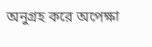অনুগ্রহ করে অপেক্ষা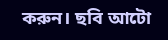করুন। ছবি আটো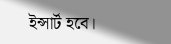ইন্সার্ট হবে।